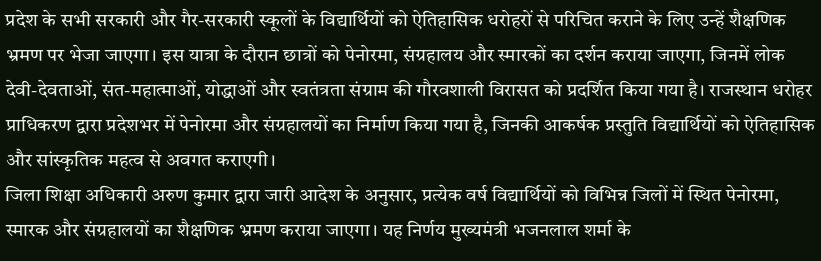प्रदेश के सभी सरकारी और गैर-सरकारी स्कूलों के विद्यार्थियों को ऐतिहासिक धरोहरों से परिचित कराने के लिए उन्हें शैक्षणिक भ्रमण पर भेजा जाएगा। इस यात्रा के दौरान छात्रों को पेनोरमा, संग्रहालय और स्मारकों का दर्शन कराया जाएगा, जिनमें लोक देवी-देवताओं, संत-महात्माओं, योद्धाओं और स्वतंत्रता संग्राम की गौरवशाली विरासत को प्रदर्शित किया गया है। राजस्थान धरोहर प्राधिकरण द्वारा प्रदेशभर में पेनोरमा और संग्रहालयों का निर्माण किया गया है, जिनकी आकर्षक प्रस्तुति विद्यार्थियों को ऐतिहासिक और सांस्कृतिक महत्व से अवगत कराएगी।
जिला शिक्षा अधिकारी अरुण कुमार द्वारा जारी आदेश के अनुसार, प्रत्येक वर्ष विद्यार्थियों को विभिन्न जिलों में स्थित पेनोरमा, स्मारक और संग्रहालयों का शैक्षणिक भ्रमण कराया जाएगा। यह निर्णय मुख्यमंत्री भजनलाल शर्मा के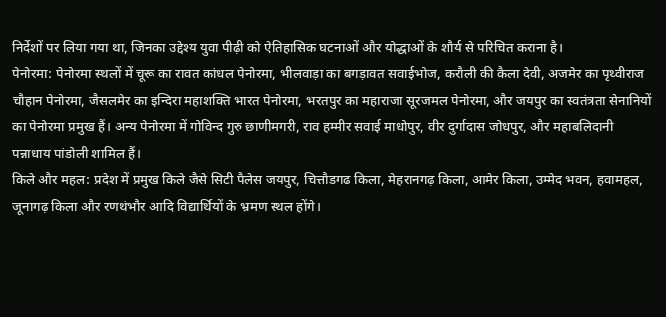निर्देशों पर लिया गया था, जिनका उद्देश्य युवा पीढ़ी को ऐतिहासिक घटनाओं और योद्धाओं के शौर्य से परिचित कराना है।
पेनोरमा: पेनोरमा स्थलों में चूरू का रावत कांधल पेनोरमा, भीलवाड़ा का बगड़ावत सवाईभोज, करौली की कैला देवी, अजमेर का पृथ्वीराज चौहान पेनोरमा, जैसलमेर का इन्दिरा महाशक्ति भारत पेनोरमा, भरतपुर का महाराजा सूरजमल पेनोरमा, और जयपुर का स्वतंत्रता सेनानियों का पेनोरमा प्रमुख हैं। अन्य पेनोरमा में गोविन्द गुरु छाणीमगरी, राव हम्मीर सवाई माधोपुर, वीर दुर्गादास जोधपुर, और महाबलिदानी पन्नाधाय पांडोली शामिल हैं।
किले और महल: प्रदेश में प्रमुख किले जैसे सिटी पैलेस जयपुर, चित्तौडगढ किला, मेहरानगढ़ किला, आमेर किला, उम्मेद भवन, हवामहल, जूनागढ़ किला और रणथंभौर आदि विद्यार्थियों के भ्रमण स्थल होंगे।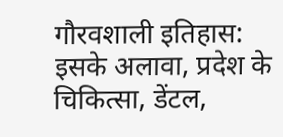गौरवशाली इतिहास: इसके अलावा, प्रदेश के चिकित्सा, डेंटल,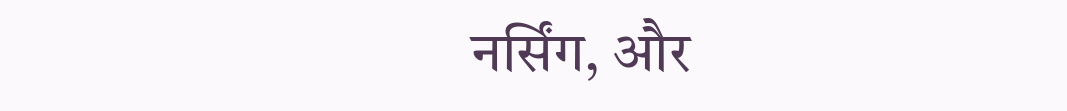नर्सिंग, और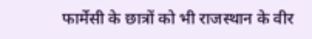फार्मेसी के छात्रों को भी राजस्थान के वीर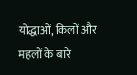योद्धाओं, किलों और महलों के बारे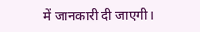में जानकारी दी जाएगी।